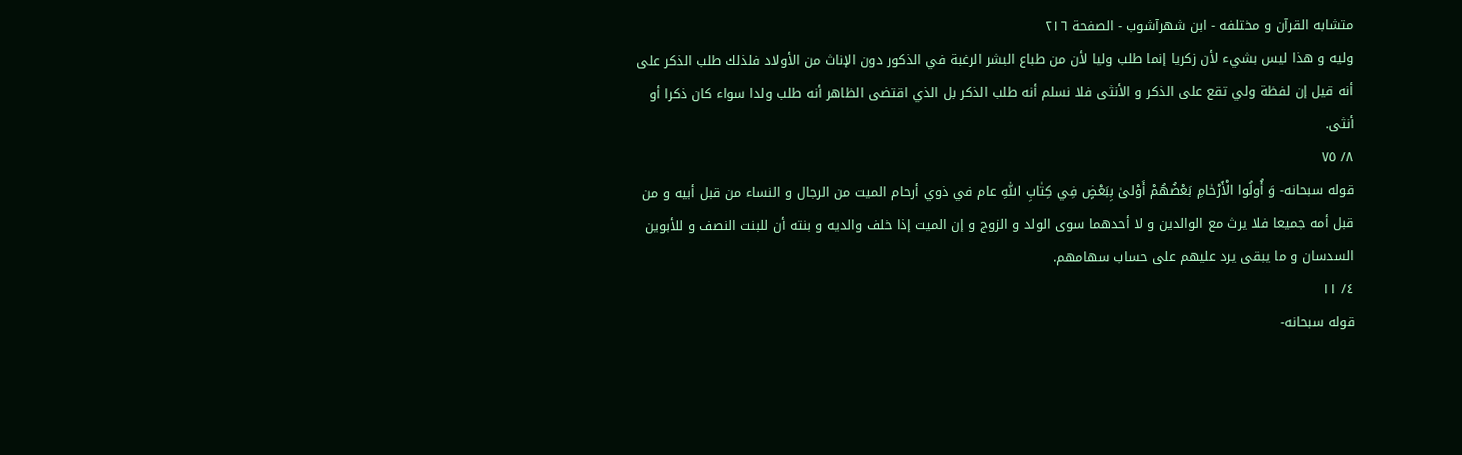متشابه القرآن و مختلفه - ابن شهرآشوب - الصفحة ٢١٦
وليه و هذا ليس بشيء لأن زكريا إنما طلب وليا لأن من طباع البشر الرغبة في الذكور دون الإناث من الأولاد فلذلك طلب الذكر على أنه قيل إن لفظة ولي تقع على الذكر و الأنثى فلا نسلم أنه طلب الذكر بل الذي اقتضى الظاهر أنه طلب ولدا سواء كان ذكرا أو أنثى.
٨/ ٧٥
قوله سبحانه- وَ أُولُوا الْأَرْحٰامِ بَعْضُهُمْ أَوْلىٰ بِبَعْضٍ فِي كِتٰابِ اللّٰهِ عام في ذوي أرحام الميت من الرجال و النساء من قبل أبيه و من قبل أمه جميعا فلا يرث مع الوالدين و لا أحدهما سوى الولد و الزوج و إن الميت إذا خلف والديه و بنته أن للبنت النصف و للأبوين السدسان و ما يبقى يرد عليهم على حساب سهامهم.
٤/ ١١
قوله سبحانه-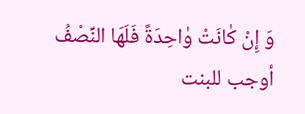وَ إِنْ كٰانَتْ وٰاحِدَةً فَلَهَا النِّصْفُ أوجب للبنت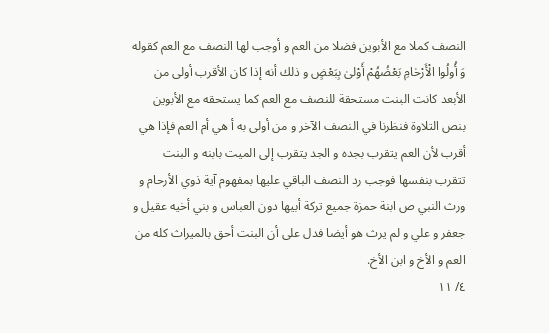النصف كملا مع الأبوين فضلا من العم و أوجب لها النصف مع العم كقوله وَ أُولُوا الْأَرْحٰامِ بَعْضُهُمْ أَوْلىٰ بِبَعْضٍ و ذلك أنه إذا كان الأقرب أولى من الأبعد كانت البنت مستحقة للنصف مع العم كما يستحقه مع الأبوين بنص التلاوة فنظرنا في النصف الآخر و من أولى به أ هي أم العم فإذا هي أقرب لأن العم يتقرب بجده و الجد يتقرب إلى الميت بابنه و البنت تتقرب بنفسها فوجب رد النصف الباقي عليها بمفهوم آية ذوي الأرحام و ورث النبي ص ابنة حمزة جميع تركة أبيها دون العباس و بني أخيه عقيل و جعفر و علي و لم يرث هو أيضا فدل على أن البنت أحق بالميراث كله من العم و الأخ و ابن الأخ.
٤/ ١١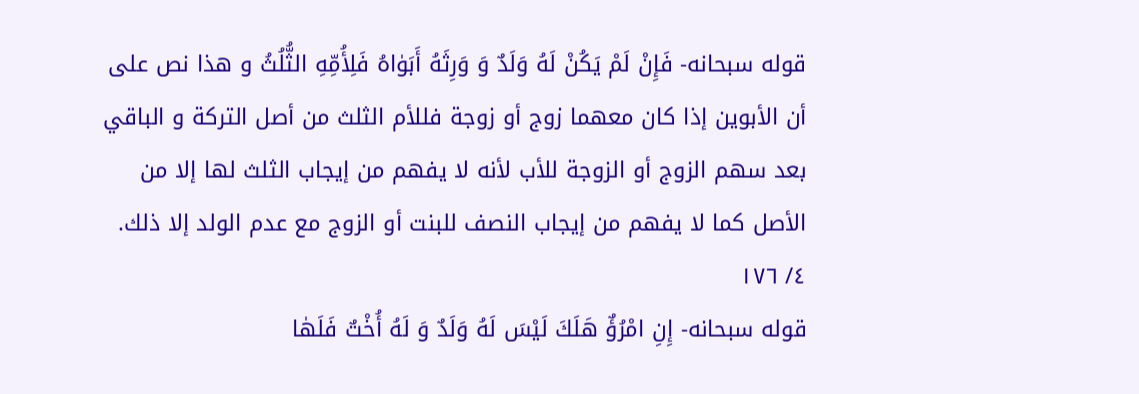قوله سبحانه- فَإِنْ لَمْ يَكُنْ لَهُ وَلَدٌ وَ وَرِثَهُ أَبَوٰاهُ فَلِأُمِّهِ الثُّلُثُ و هذا نص على أن الأبوين إذا كان معهما زوج أو زوجة فللأم الثلث من أصل التركة و الباقي بعد سهم الزوج أو الزوجة للأب لأنه لا يفهم من إيجاب الثلث لها إلا من الأصل كما لا يفهم من إيجاب النصف للبنت أو الزوج مع عدم الولد إلا ذلك.
٤/ ١٧٦
قوله سبحانه- إِنِ امْرُؤٌ هَلَكَ لَيْسَ لَهُ وَلَدٌ وَ لَهُ أُخْتٌ فَلَهٰا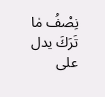نِصْفُ مٰا تَرَكَ يدل على